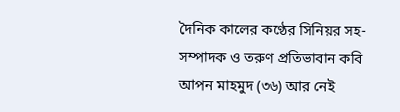দৈনিক কালের কণ্ঠের সিনিয়র সহ-সম্পাদক ও তরুণ প্রতিভাবান কবি আপন মাহমুদ (৩৬) আর নেই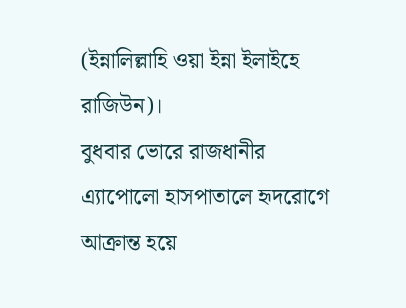(ইন্নালিল্লাহি ওয়া ইন্না ইলাইহে রাজিউন)।
বুধবার ভোরে রাজধানীর এ্যাপোলো হাসপাতালে হৃদরোগে আক্রান্ত হয়ে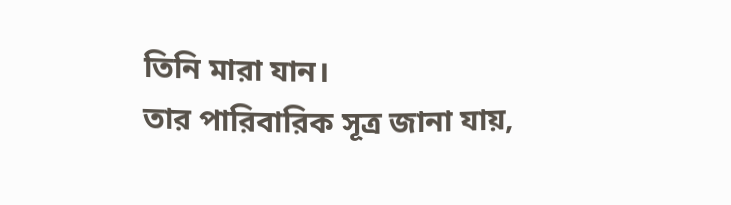তিনি মারা যান।
তার পারিবারিক সূত্র জানা যায়,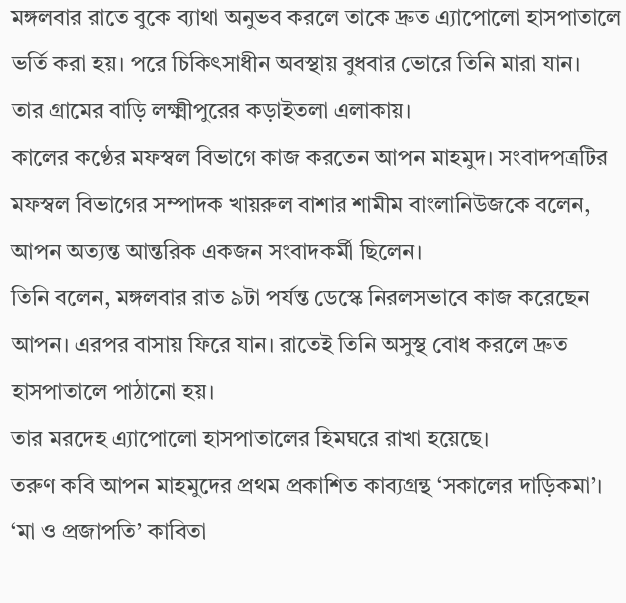মঙ্গলবার রাতে বুকে ব্যাথা অনুভব করলে তাকে দ্রুত এ্যাপোলো হাসপাতালে ভর্তি করা হয়। পরে চিকিৎসাধীন অবস্থায় বুধবার ভোরে তিনি মারা যান।
তার গ্রামের বাড়ি লক্ষ্মীপুরের কড়াইতলা এলাকায়।
কালের কণ্ঠের মফস্বল বিভাগে কাজ করতেন আপন মাহমুদ। সংবাদপত্রটির মফস্বল বিভাগের সম্পাদক খায়রুল বাশার শামীম বাংলানিউজকে বলেন, আপন অত্যন্ত আন্তরিক একজন সংবাদকর্মী ছিলেন।
তিনি বলেন, মঙ্গলবার রাত ৯টা পর্যন্ত ডেস্কে নিরলসভাবে কাজ করেছেন আপন। এরপর বাসায় ফিরে যান। রাতেই তিনি অসুস্থ বোধ করলে দ্রুত হাসপাতালে পাঠানো হয়।
তার মরদেহ এ্যাপোলো হাসপাতালের হিমঘরে রাখা হয়েছে।
তরুণ কবি আপন মাহমুদের প্রথম প্রকাশিত কাব্যগ্রন্থ ‘সকালের দাড়িকমা’। ‘মা ও প্রজাপতি’ কাবিতা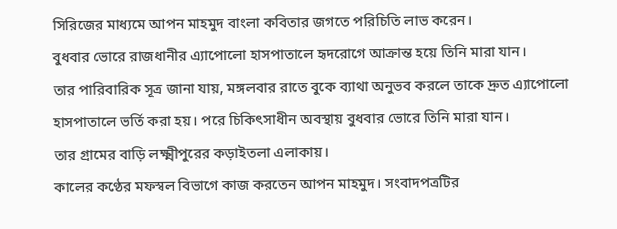সিরিজের মাধ্যমে আপন মাহমুদ বাংলা কবিতার জগতে পরিচিতি লাভ করেন।
বুধবার ভোরে রাজধানীর এ্যাপোলো হাসপাতালে হৃদরোগে আক্রান্ত হয়ে তিনি মারা যান।
তার পারিবারিক সূত্র জানা যায়, মঙ্গলবার রাতে বুকে ব্যাথা অনুভব করলে তাকে দ্রুত এ্যাপোলো হাসপাতালে ভর্তি করা হয়। পরে চিকিৎসাধীন অবস্থায় বুধবার ভোরে তিনি মারা যান।
তার গ্রামের বাড়ি লক্ষ্মীপুরের কড়াইতলা এলাকায়।
কালের কণ্ঠের মফস্বল বিভাগে কাজ করতেন আপন মাহমুদ। সংবাদপত্রটির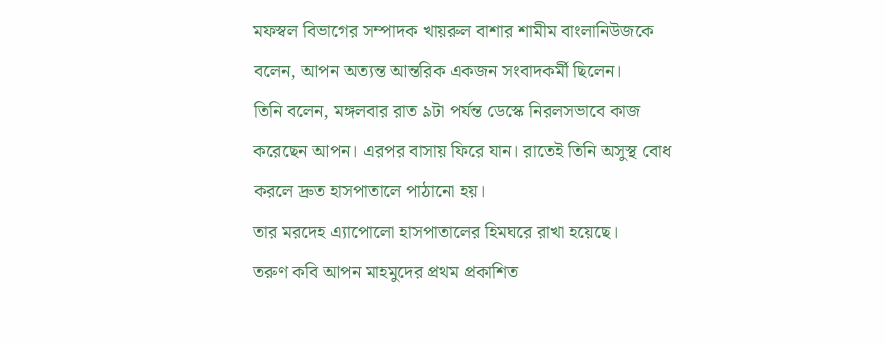মফস্বল বিভাগের সম্পাদক খায়রুল বাশার শামীম বাংলানিউজকে বলেন, আপন অত্যন্ত আন্তরিক একজন সংবাদকর্মী ছিলেন।
তিনি বলেন, মঙ্গলবার রাত ৯টা পর্যন্ত ডেস্কে নিরলসভাবে কাজ করেছেন আপন। এরপর বাসায় ফিরে যান। রাতেই তিনি অসুস্থ বোধ করলে দ্রুত হাসপাতালে পাঠানো হয়।
তার মরদেহ এ্যাপোলো হাসপাতালের হিমঘরে রাখা হয়েছে।
তরুণ কবি আপন মাহমুদের প্রথম প্রকাশিত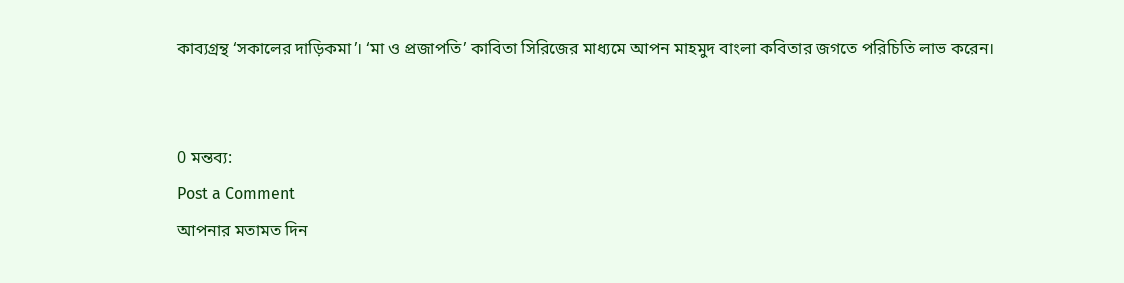কাব্যগ্রন্থ ‘সকালের দাড়িকমা’। ‘মা ও প্রজাপতি’ কাবিতা সিরিজের মাধ্যমে আপন মাহমুদ বাংলা কবিতার জগতে পরিচিতি লাভ করেন।


0 মন্তব্য:
Post a Comment
আপনার মতামত দিন